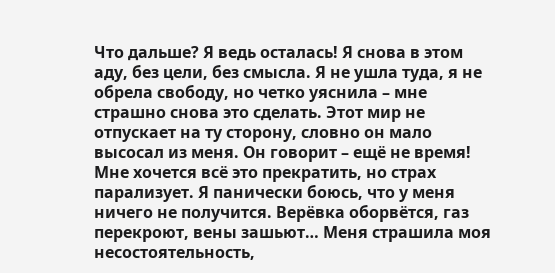Что дальше? Я ведь осталась! Я снова в этом аду, без цели, без смысла. Я не ушла туда, я не обрела свободу, но четко уяснила – мне страшно снова это сделать. Этот мир не отпускает на ту сторону, словно он мало высосал из меня. Он говорит – ещё не время! Мне хочется всё это прекратить, но страх парализует. Я панически боюсь, что у меня ничего не получится. Верёвка оборвётся, газ перекроют, вены зашьют… Меня страшила моя несостоятельность,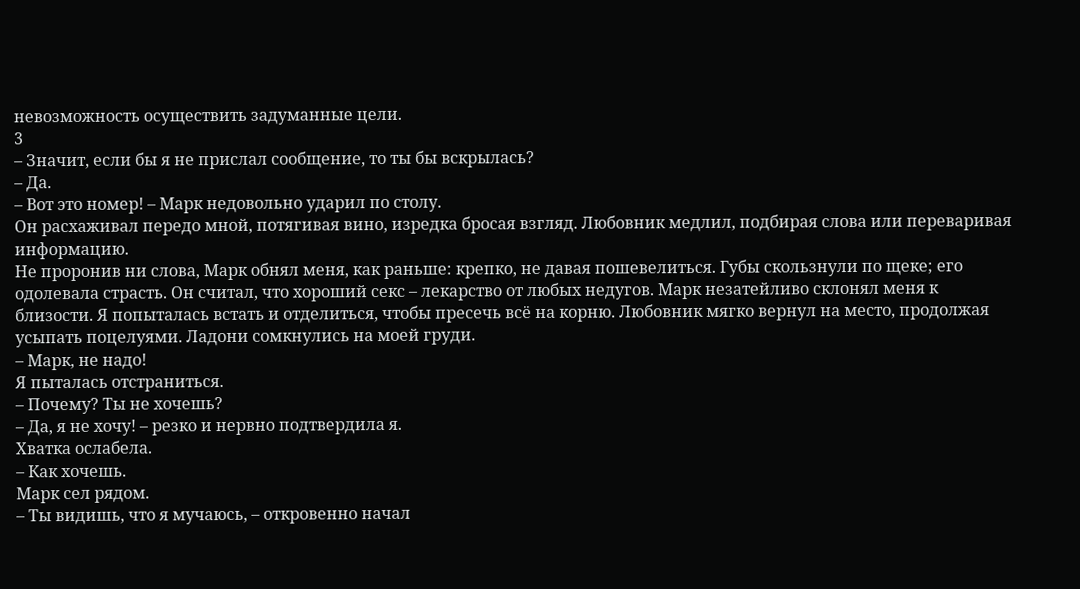невозможность осуществить задуманные цели.
3
– Значит, если бы я не прислал сообщение, то ты бы вскрылась?
– Да.
– Вот это номер! – Марк недовольно ударил по столу.
Он расхаживал передо мной, потягивая вино, изредка бросая взгляд. Любовник медлил, подбирая слова или переваривая информацию.
Не проронив ни слова, Марк обнял меня, как раньше: крепко, не давая пошевелиться. Губы скользнули по щеке; его одолевала страсть. Он считал, что хороший секс – лекарство от любых недугов. Марк незатейливо склонял меня к близости. Я попыталась встать и отделиться, чтобы пресечь всё на корню. Любовник мягко вернул на место, продолжая усыпать поцелуями. Ладони сомкнулись на моей груди.
– Марк, не надо!
Я пыталась отстраниться.
– Почему? Ты не хочешь?
– Да, я не хочу! – резко и нервно подтвердила я.
Хватка ослабела.
– Как хочешь.
Марк сел рядом.
– Ты видишь, что я мучаюсь, – откровенно начал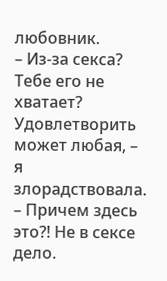любовник.
– Из-за секса? Тебе его не хватает? Удовлетворить может любая, – я злорадствовала.
– Причем здесь это?! Не в сексе дело.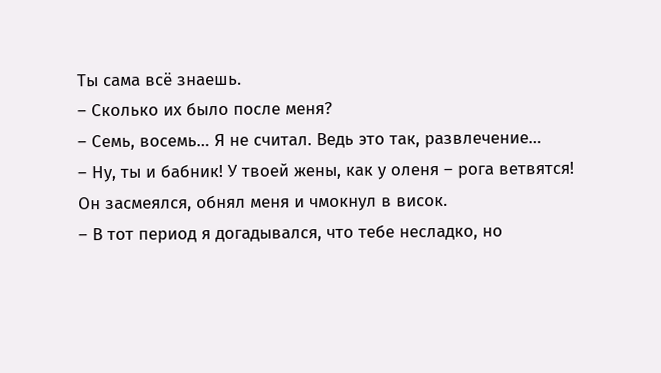Ты сама всё знаешь.
– Сколько их было после меня?
– Семь, восемь… Я не считал. Ведь это так, развлечение…
– Ну, ты и бабник! У твоей жены, как у оленя – рога ветвятся!
Он засмеялся, обнял меня и чмокнул в висок.
– В тот период я догадывался, что тебе несладко, но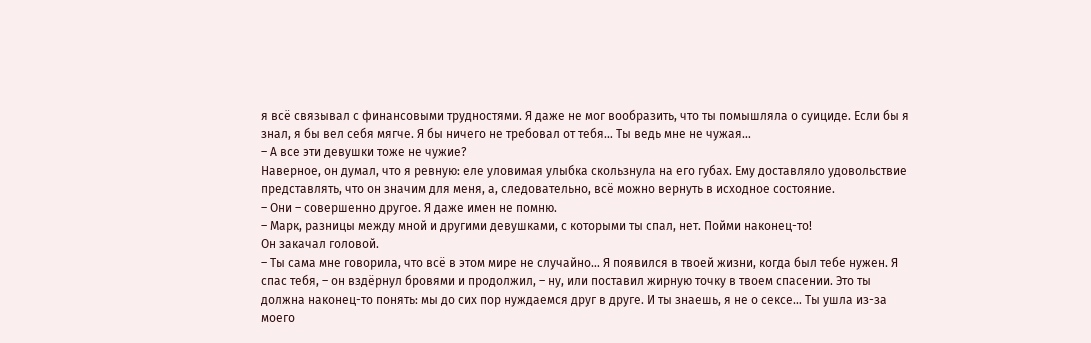я всё связывал с финансовыми трудностями. Я даже не мог вообразить, что ты помышляла о суициде. Если бы я знал, я бы вел себя мягче. Я бы ничего не требовал от тебя… Ты ведь мне не чужая…
– А все эти девушки тоже не чужие?
Наверное, он думал, что я ревную: еле уловимая улыбка скользнула на его губах. Ему доставляло удовольствие представлять, что он значим для меня, а, следовательно, всё можно вернуть в исходное состояние.
– Они – совершенно другое. Я даже имен не помню.
– Марк, разницы между мной и другими девушками, с которыми ты спал, нет. Пойми наконец-то!
Он закачал головой.
– Ты сама мне говорила, что всё в этом мире не случайно… Я появился в твоей жизни, когда был тебе нужен. Я спас тебя, – он вздёрнул бровями и продолжил, – ну, или поставил жирную точку в твоем спасении. Это ты должна наконец-то понять: мы до сих пор нуждаемся друг в друге. И ты знаешь, я не о сексе… Ты ушла из-за моего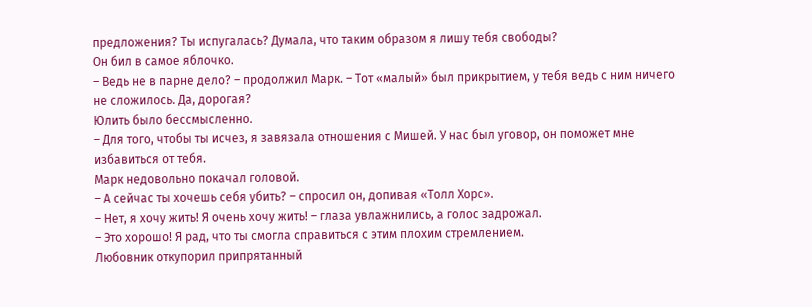предложения? Ты испугалась? Думала, что таким образом я лишу тебя свободы?
Он бил в самое яблочко.
– Ведь не в парне дело? – продолжил Марк. – Тот «малый» был прикрытием, у тебя ведь с ним ничего не сложилось. Да, дорогая?
Юлить было бессмысленно.
– Для того, чтобы ты исчез, я завязала отношения с Мишей. У нас был уговор, он поможет мне избавиться от тебя.
Марк недовольно покачал головой.
– А сейчас ты хочешь себя убить? – спросил он, допивая «Толл Хорс».
– Нет, я хочу жить! Я очень хочу жить! – глаза увлажнились, а голос задрожал.
– Это хорошо! Я рад, что ты смогла справиться с этим плохим стремлением.
Любовник откупорил припрятанный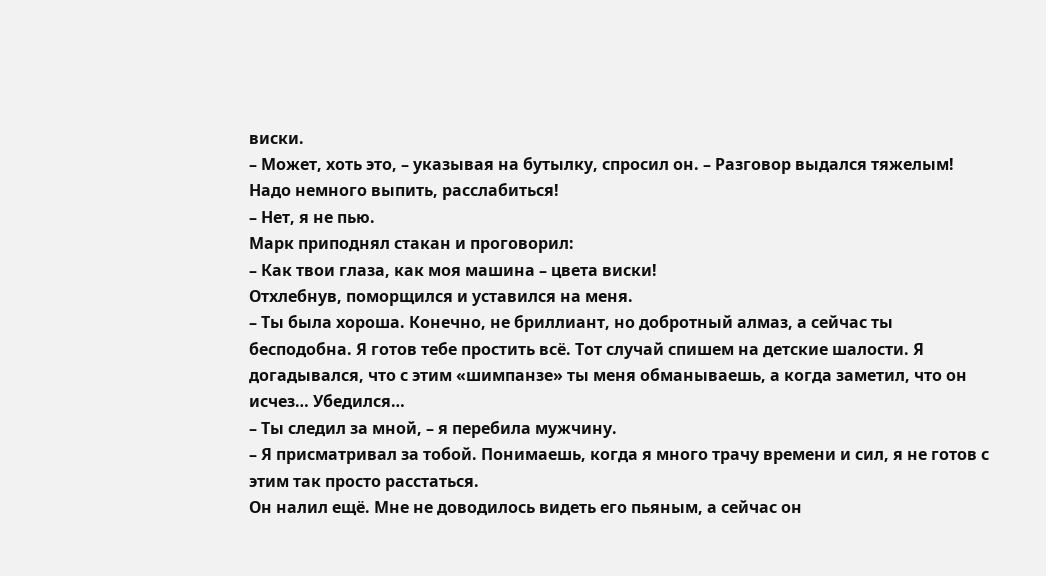виски.
– Может, хоть это, – указывая на бутылку, спросил он. – Разговор выдался тяжелым! Надо немного выпить, расслабиться!
– Нет, я не пью.
Марк приподнял стакан и проговорил:
– Как твои глаза, как моя машина – цвета виски!
Отхлебнув, поморщился и уставился на меня.
– Ты была хороша. Конечно, не бриллиант, но добротный алмаз, а сейчас ты бесподобна. Я готов тебе простить всё. Тот случай спишем на детские шалости. Я догадывался, что с этим «шимпанзе» ты меня обманываешь, а когда заметил, что он исчез… Убедился…
– Ты следил за мной, – я перебила мужчину.
– Я присматривал за тобой. Понимаешь, когда я много трачу времени и сил, я не готов с этим так просто расстаться.
Он налил ещё. Мне не доводилось видеть его пьяным, а сейчас он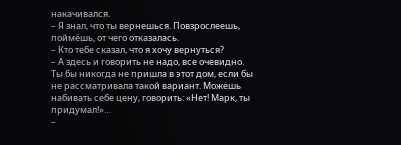накачивался.
– Я знал, что ты вернешься. Повзрослеешь, поймёшь, от чего отказалась.
– Кто тебе сказал, что я хочу вернуться?
– А здесь и говорить не надо, все очевидно. Ты бы никогда не пришла в этот дом, если бы не рассматривала такой вариант. Можешь набивать себе цену, говорить: «Нет! Марк, ты придумал!»…
–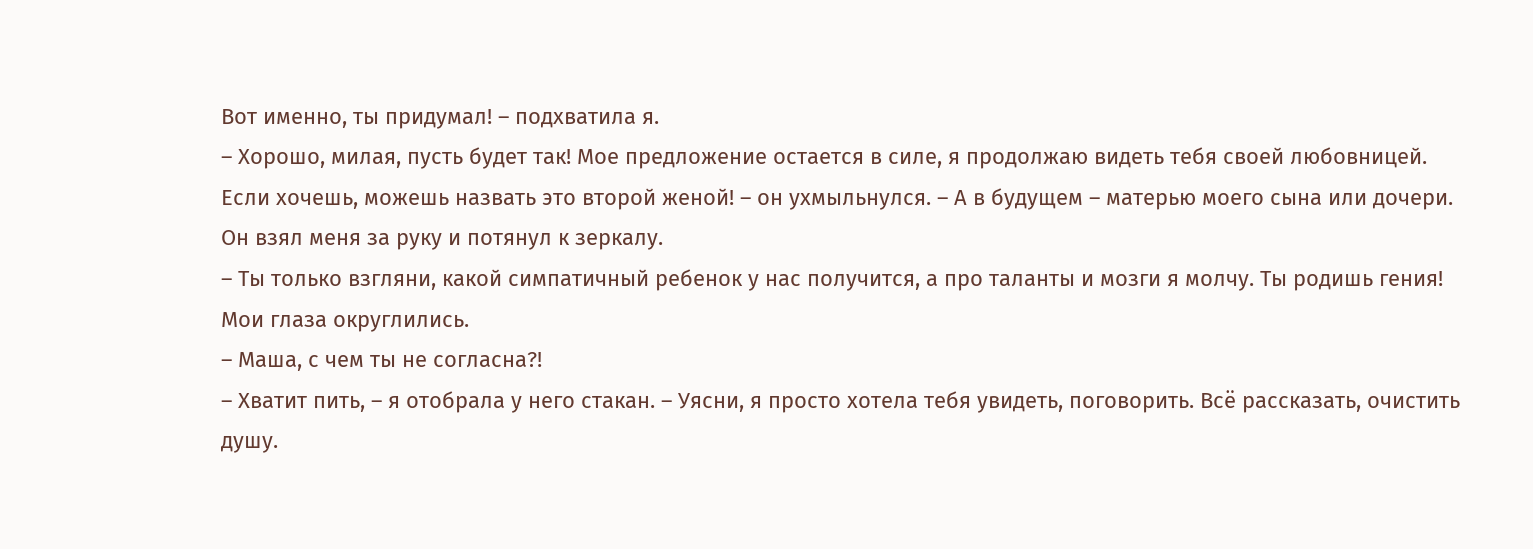Вот именно, ты придумал! – подхватила я.
– Хорошо, милая, пусть будет так! Мое предложение остается в силе, я продолжаю видеть тебя своей любовницей. Если хочешь, можешь назвать это второй женой! – он ухмыльнулся. – А в будущем – матерью моего сына или дочери.
Он взял меня за руку и потянул к зеркалу.
– Ты только взгляни, какой симпатичный ребенок у нас получится, а про таланты и мозги я молчу. Ты родишь гения!
Мои глаза округлились.
– Маша, с чем ты не согласна?!
– Хватит пить, – я отобрала у него стакан. – Уясни, я просто хотела тебя увидеть, поговорить. Всё рассказать, очистить душу.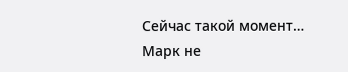Сейчас такой момент…
Марк не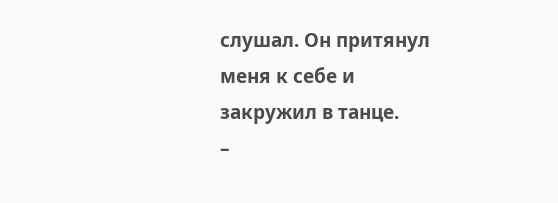слушал. Он притянул меня к себе и закружил в танце.
–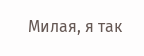Милая, я так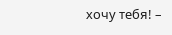хочу тебя! –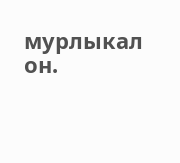мурлыкал он.